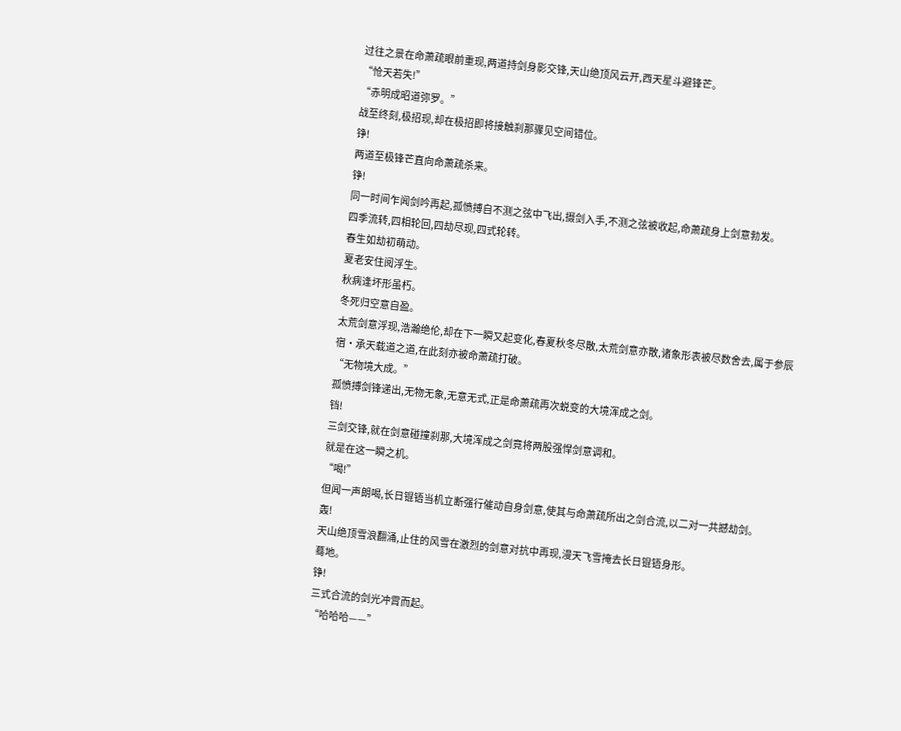过往之景在命萧疏眼前重现,两道持剑身影交锋,天山绝顶风云开,西天星斗避锋芒。
“怆天若失!”
“赤明成昭道弥罗。”
战至终刻,极招现,却在极招即将接触刹那骤见空间错位。
铮!
两道至极锋芒直向命萧疏杀来。
铮!
同一时间乍闻剑吟再起,孤愤搏自不测之弦中飞出,摄剑入手,不测之弦被收起,命萧疏身上剑意勃发。
四季流转,四相轮回,四劫尽现,四式轮转。
春生如劫初萌动。
夏老安住阅浮生。
秋病逢坏形虽朽。
冬死归空意自盈。
太荒剑意浮现,浩瀚绝伦,却在下一瞬又起变化,春夏秋冬尽散,太荒剑意亦散,诸象形表被尽数舍去,属于参辰宿·承天载道之道,在此刻亦被命萧疏打破。
“无物境大成。”
孤愤搏剑锋递出,无物无象,无意无式,正是命萧疏再次蜕变的大境浑成之剑。
铛!
三剑交锋,就在剑意碰撞刹那,大境浑成之剑竟将两股强悍剑意调和。
就是在这一瞬之机。
“喝!”
但闻一声朗喝,长日锟铻当机立断强行催动自身剑意,使其与命萧疏所出之剑合流,以二对一共撼劫剑。
轰!
天山绝顶雪浪翻涌,止住的风雪在激烈的剑意对抗中再现,漫天飞雪掩去长日锟铻身形。
蓦地。
铮!
三式合流的剑光冲霄而起。
“哈哈哈——”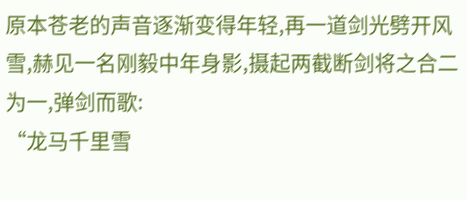原本苍老的声音逐渐变得年轻,再一道剑光劈开风雪,赫见一名刚毅中年身影,摄起两截断剑将之合二为一,弹剑而歌:
“龙马千里雪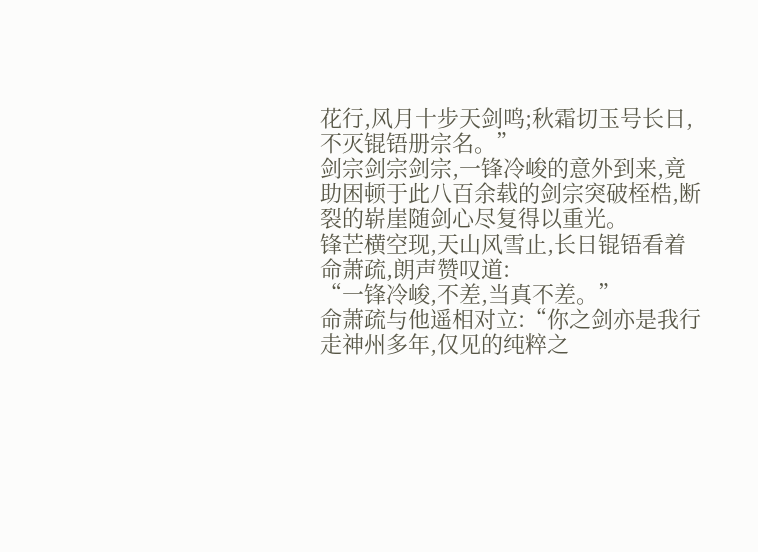花行,风月十步天剑鸣;秋霜切玉号长日,不灭锟铻册宗名。”
剑宗剑宗剑宗,一锋冷峻的意外到来,竟助困顿于此八百余载的剑宗突破桎梏,断裂的崭崖随剑心尽复得以重光。
锋芒横空现,天山风雪止,长日锟铻看着命萧疏,朗声赞叹道:
“一锋冷峻,不差,当真不差。”
命萧疏与他遥相对立:“你之剑亦是我行走神州多年,仅见的纯粹之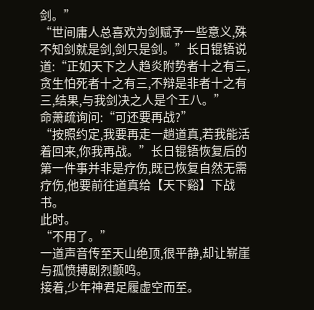剑。”
“世间庸人总喜欢为剑赋予一些意义,殊不知剑就是剑,剑只是剑。”长日锟铻说道:“正如天下之人趋炎附势者十之有三,贪生怕死者十之有三,不辩是非者十之有三,结果,与我剑决之人是个王八。”
命萧疏询问:“可还要再战?”
“按照约定,我要再走一趟道真,若我能活着回来,你我再战。”长日锟铻恢复后的第一件事并非是疗伤,既已恢复自然无需疗伤,他要前往道真给【天下谿】下战书。
此时。
“不用了。”
一道声音传至天山绝顶,很平静,却让崭崖与孤愤搏剧烈颤鸣。
接着,少年神君足履虚空而至。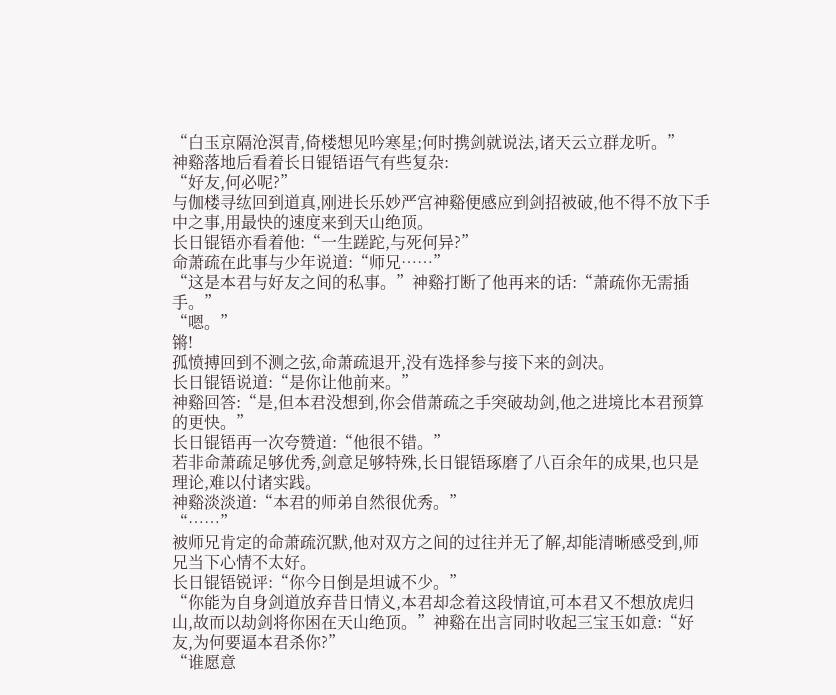“白玉京隔沧溟青,倚楼想见吟寒星;何时携剑就说法,诸天云立群龙听。”
神谿落地后看着长日锟铻语气有些复杂:
“好友,何必呢?”
与伽楼寻纮回到道真,刚进长乐妙严宫神谿便感应到剑招被破,他不得不放下手中之事,用最快的速度来到天山绝顶。
长日锟铻亦看着他:“一生蹉跎,与死何异?”
命萧疏在此事与少年说道:“师兄……”
“这是本君与好友之间的私事。”神谿打断了他再来的话:“萧疏你无需插手。”
“嗯。”
锵!
孤愤搏回到不测之弦,命萧疏退开,没有选择参与接下来的剑决。
长日锟铻说道:“是你让他前来。”
神谿回答:“是,但本君没想到,你会借萧疏之手突破劫剑,他之进境比本君预算的更快。”
长日锟铻再一次夸赞道:“他很不错。”
若非命萧疏足够优秀,剑意足够特殊,长日锟铻琢磨了八百余年的成果,也只是理论,难以付诸实践。
神谿淡淡道:“本君的师弟自然很优秀。”
“……”
被师兄肯定的命萧疏沉默,他对双方之间的过往并无了解,却能清晰感受到,师兄当下心情不太好。
长日锟铻锐评:“你今日倒是坦诚不少。”
“你能为自身剑道放弃昔日情义,本君却念着这段情谊,可本君又不想放虎归山,故而以劫剑将你困在天山绝顶。”神谿在出言同时收起三宝玉如意:“好友,为何要逼本君杀你?”
“谁愿意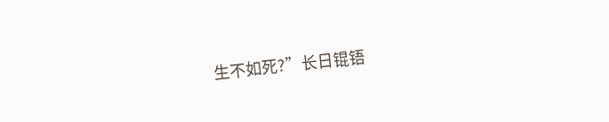生不如死?”长日锟铻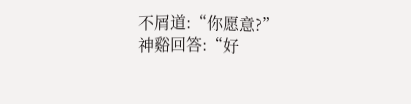不屑道:“你愿意?”
神谿回答:“好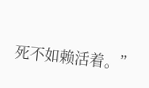死不如赖活着。”